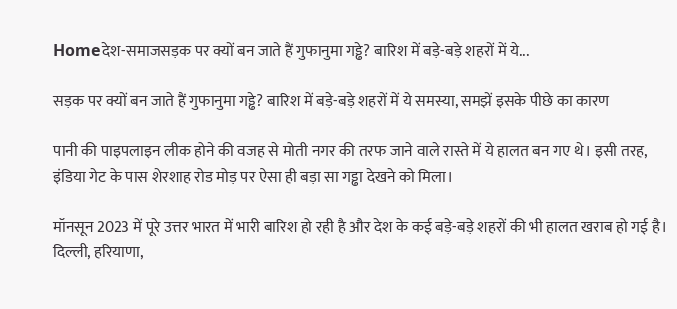Homeदेश-समाजसड़क पर क्यों बन जाते हैं गुफानुमा गड्ढे? बारिश में बड़े-बड़े शहरों में ये...

सड़क पर क्यों बन जाते हैं गुफानुमा गड्ढे? बारिश में बड़े-बड़े शहरों में ये समस्या, समझें इसके पीछे का कारण

पानी की पाइपलाइन लीक होने की वजह से मोती नगर की तरफ जाने वाले रास्ते में ये हालत बन गए थे। इसी तरह, इंडिया गेट के पास शेरशाह रोड मोड़ पर ऐसा ही बड़ा सा गड्ढा देखने को मिला।

मॉनसून 2023 में पूरे उत्तर भारत में भारी बारिश हो रही है और देश के कई बड़े-बड़े शहरों की भी हालत खराब हो गई है। दिल्ली, हरियाणा,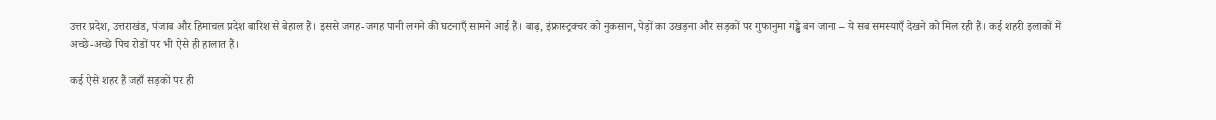उत्तर प्रदेश, उत्तराखंड, पंजाब और हिमाचल प्रदेश बारिश से बेहाल हैं। इससे जगह-जगह पानी लगने की घटनाएँ सामने आई हैं। बाढ़, इंफ्रास्ट्रक्चर को नुकसान, पेड़ों का उखड़ना और सड़कों पर गुफानुमा गड्ढे बन जाना – ये सब समस्याएँ देखने को मिल रही हैं। कई शहरी इलाकों में अच्छे-अच्छे पिच रोडों पर भी ऐसे ही हालात हैं।

कई ऐसे शहर हैं जहाँ सड़कों पर ही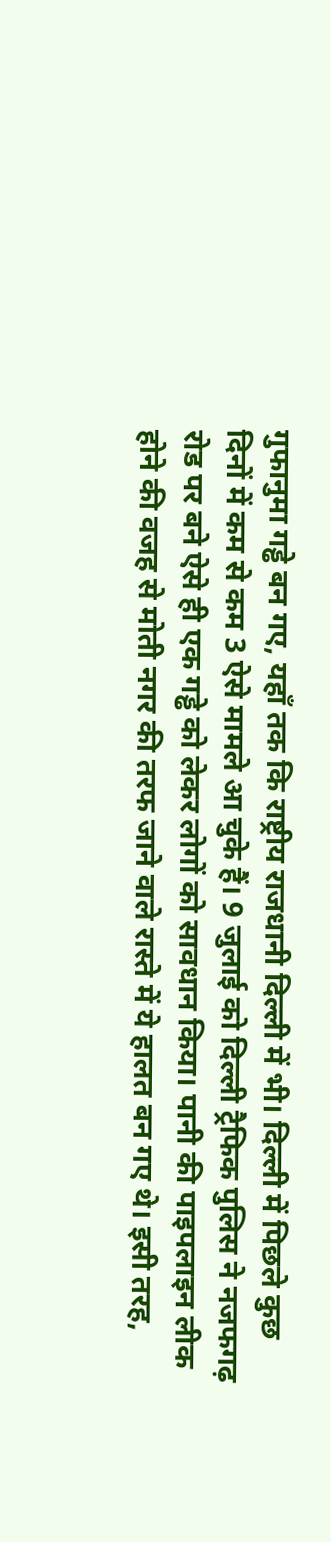गुफानुमा गड्ढे बन गए, यहाँ तक कि राष्ट्रीय राजधानी दिल्ली में भी। दिल्ली में पिछले कुछ दिनों में कम से कम 3 ऐसे मामले आ चुके हैं। 9 जुलाई को दिल्ली ट्रैफिक पुलिस ने नजफगढ़ रोड पर बने ऐसे ही एक गड्ढे को लेकर लोगों को सावधान किया। पानी की पाइपलाइन लीक होने की वजह से मोती नगर की तरफ जाने वाले रास्ते में ये हालत बन गए थे। इसी तरह,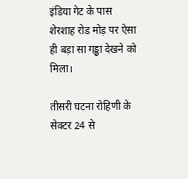इंडिया गेट के पास शेरशाह रोड मोड़ पर ऐसा ही बड़ा सा गड्ढा देखने को मिला।

तीसरी घटना रोहिणी के सेक्टर 24 से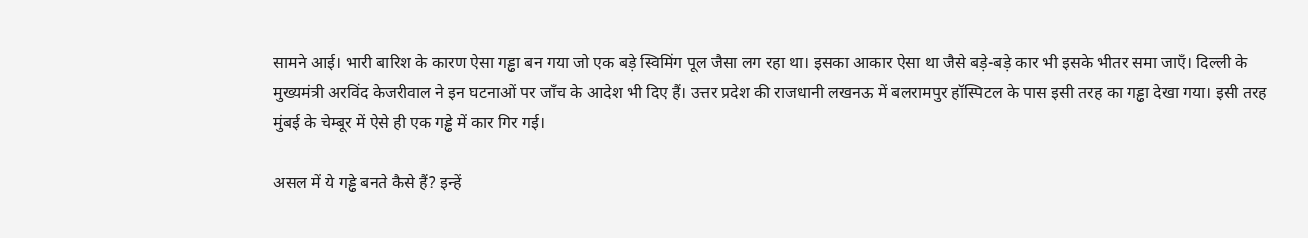सामने आई। भारी बारिश के कारण ऐसा गड्ढा बन गया जो एक बड़े स्विमिंग पूल जैसा लग रहा था। इसका आकार ऐसा था जैसे बड़े-बड़े कार भी इसके भीतर समा जाएँ। दिल्ली के मुख्यमंत्री अरविंद केजरीवाल ने इन घटनाओं पर जाँच के आदेश भी दिए हैं। उत्तर प्रदेश की राजधानी लखनऊ में बलरामपुर हॉस्पिटल के पास इसी तरह का गड्ढा देखा गया। इसी तरह मुंबई के चेम्बूर में ऐसे ही एक गड्ढे में कार गिर गई।

असल में ये गड्ढे बनते कैसे हैं? इन्हें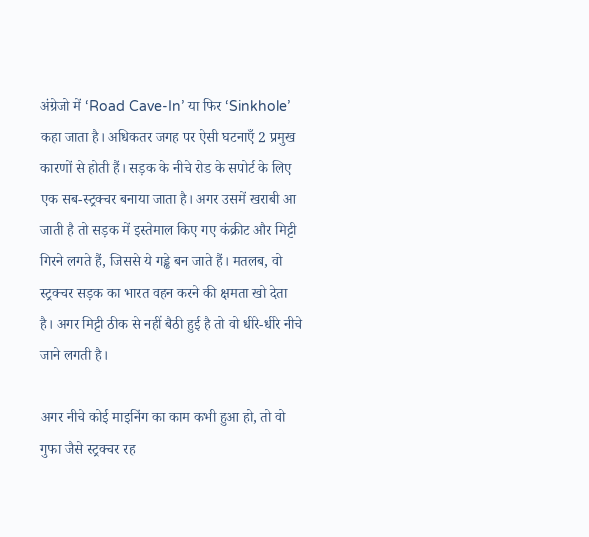अंग्रेजो में ‘Road Cave-In’ या फिर ‘Sinkhole’ कहा जाता है। अधिकतर जगह पर ऐसी घटनाएँ 2 प्रमुख कारणों से होती हैं। सड़क के नीचे रोड के सपोर्ट के लिए एक सब-स्ट्रक्चर बनाया जाता है। अगर उसमें खराबी आ जाती है तो सड़क में इस्तेमाल किए गए कंक्रीट और मिट्टी गिरने लगते हैं, जिससे ये गड्ढे बन जाते हैं। मतलब, वो स्ट्रक्चर सड़क का भारत वहन करने की क्षमता खो देता है। अगर मिट्टी ठीक से नहीं बैठी हुई है तो वो धीरे-धीरे नीचे जाने लगती है।

अगर नीचे कोई माइनिंग का काम कभी हुआ हो, तो वो गुफा जैसे स्ट्रक्चर रह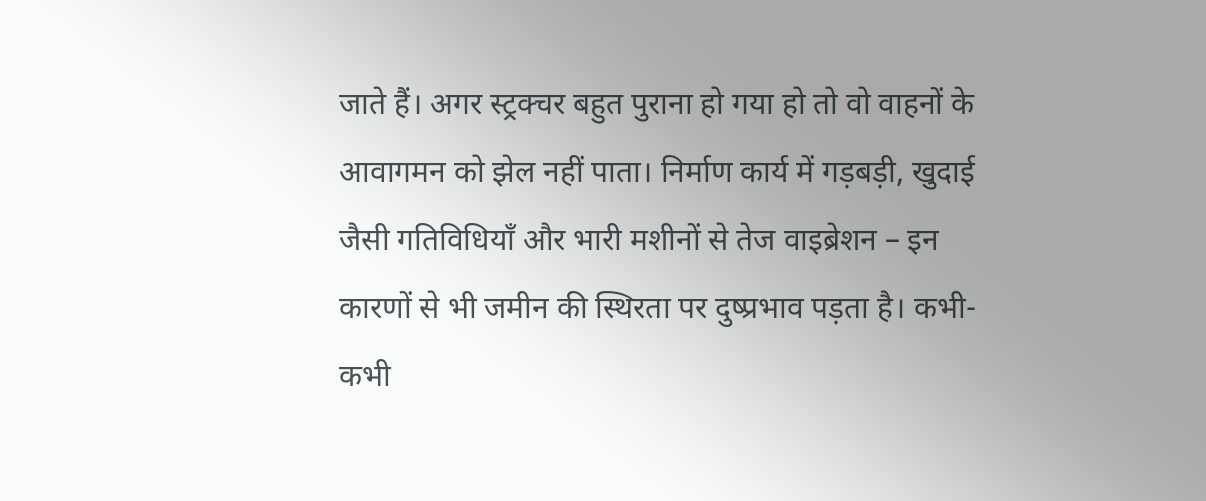जाते हैं। अगर स्ट्रक्चर बहुत पुराना हो गया हो तो वो वाहनों के आवागमन को झेल नहीं पाता। निर्माण कार्य में गड़बड़ी, खुदाई जैसी गतिविधियाँ और भारी मशीनों से तेज वाइब्रेशन – इन कारणों से भी जमीन की स्थिरता पर दुष्प्रभाव पड़ता है। कभी-कभी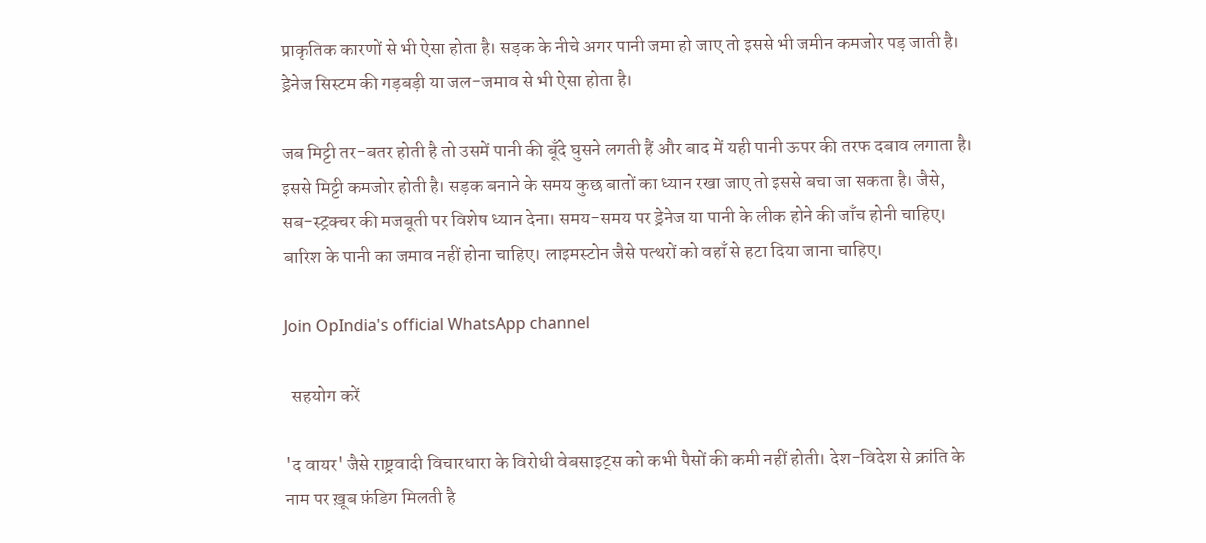प्राकृतिक कारणों से भी ऐसा होता है। सड़क के नीचे अगर पानी जमा हो जाए तो इससे भी जमीन कमजोर पड़ जाती है। ड्रेनेज सिस्टम की गड़बड़ी या जल-जमाव से भी ऐसा होता है।

जब मिट्टी तर-बतर होती है तो उसमें पानी की बूँदे घुसने लगती हैं और बाद में यही पानी ऊपर की तरफ दबाव लगाता है। इससे मिट्टी कमजोर होती है। सड़क बनाने के समय कुछ बातों का ध्यान रखा जाए तो इससे बचा जा सकता है। जैसे, सब-स्ट्रक्चर की मजबूती पर विशेष ध्यान देना। समय-समय पर ड्रेनेज या पानी के लीक होने की जाँच होनी चाहिए। बारिश के पानी का जमाव नहीं होना चाहिए। लाइमस्टोन जैसे पत्थरों को वहाँ से हटा दिया जाना चाहिए।

Join OpIndia's official WhatsApp channel

  सहयोग करें

'द वायर' जैसे राष्ट्रवादी विचारधारा के विरोधी वेबसाइट्स को कभी पैसों की कमी नहीं होती। देश-विदेश से क्रांति के नाम पर ख़ूब फ़ंडिग मिलती है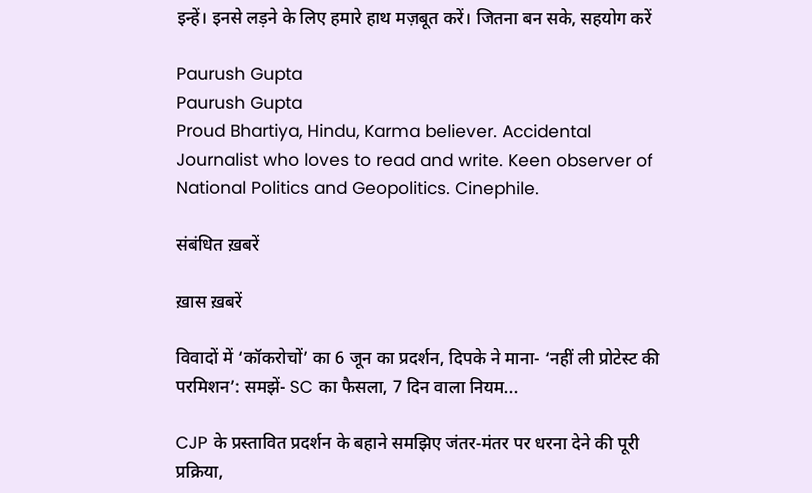इन्हें। इनसे लड़ने के लिए हमारे हाथ मज़बूत करें। जितना बन सके, सहयोग करें

Paurush Gupta
Paurush Gupta
Proud Bhartiya, Hindu, Karma believer. Accidental Journalist who loves to read and write. Keen observer of National Politics and Geopolitics. Cinephile.

संबंधित ख़बरें

ख़ास ख़बरें

विवादों में ‘कॉकरोचों’ का 6 जून का प्रदर्शन, दिपके ने माना- ‘नहीं ली प्रोटेस्ट की परमिशन’: समझें- SC का फैसला, 7 दिन वाला नियम...

CJP के प्रस्तावित प्रदर्शन के बहाने समझिए जंतर-मंतर पर धरना देने की पूरी प्रक्रिया,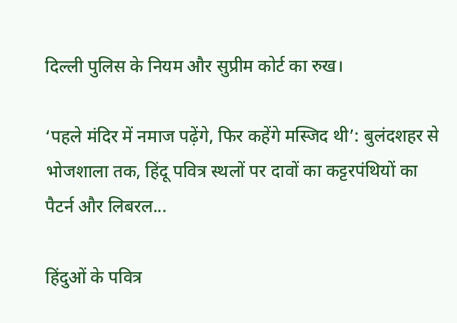दिल्ली पुलिस के नियम और सुप्रीम कोर्ट का रुख।

‘पहले मंदिर में नमाज पढ़ेंगे, फिर कहेंगे मस्जिद थी’: बुलंदशहर से भोजशाला तक, हिंदू पवित्र स्थलों पर दावों का कट्टरपंथियों का पैटर्न और लिबरल...

हिंदुओं के पवित्र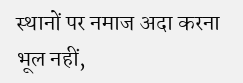स्थानों पर नमाज अदा करना भूल नहीं,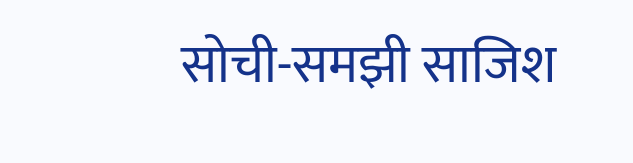सोची-समझी साजिश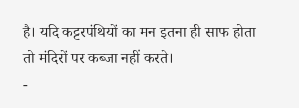है। यदि कट्टरपंथियों का मन इतना ही साफ होता तो मंदिरों पर कब्जा नहीं करते।
-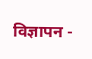विज्ञापन -